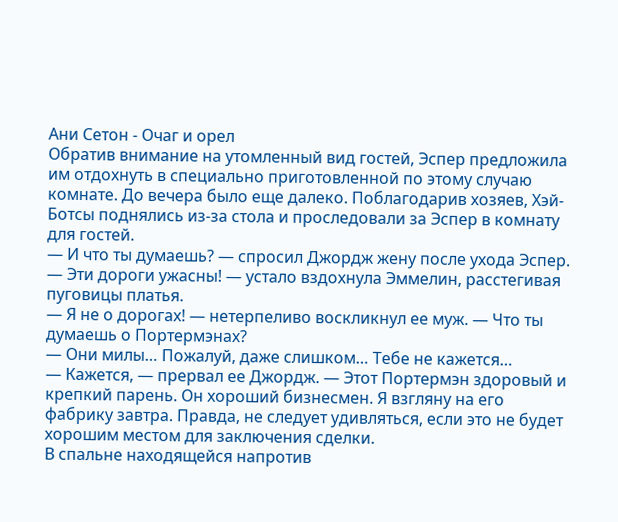Ани Сетон - Очаг и орел
Обратив внимание на утомленный вид гостей, Эспер предложила им отдохнуть в специально приготовленной по этому случаю комнате. До вечера было еще далеко. Поблагодарив хозяев, Хэй-Ботсы поднялись из-за стола и проследовали за Эспер в комнату для гостей.
— И что ты думаешь? — спросил Джордж жену после ухода Эспер.
— Эти дороги ужасны! — устало вздохнула Эммелин, расстегивая пуговицы платья.
— Я не о дорогах! — нетерпеливо воскликнул ее муж. — Что ты думаешь о Портермэнах?
— Они милы… Пожалуй, даже слишком… Тебе не кажется…
— Кажется, — прервал ее Джордж. — Этот Портермэн здоровый и крепкий парень. Он хороший бизнесмен. Я взгляну на его фабрику завтра. Правда, не следует удивляться, если это не будет хорошим местом для заключения сделки.
В спальне находящейся напротив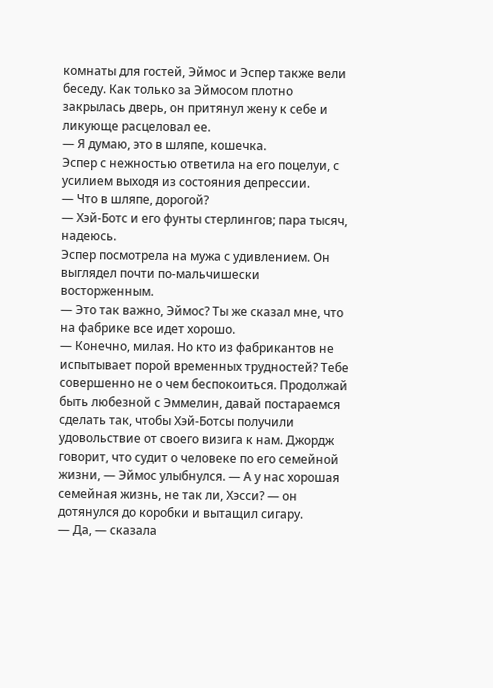комнаты для гостей, Эймос и Эспер также вели беседу. Как только за Эймосом плотно закрылась дверь, он притянул жену к себе и ликующе расцеловал ее.
— Я думаю, это в шляпе, кошечка.
Эспер с нежностью ответила на его поцелуи, с усилием выходя из состояния депрессии.
— Что в шляпе, дорогой?
— Хэй-Ботс и его фунты стерлингов; пара тысяч, надеюсь.
Эспер посмотрела на мужа с удивлением. Он выглядел почти по-мальчишески восторженным.
— Это так важно, Эймос? Ты же сказал мне, что на фабрике все идет хорошо.
— Конечно, милая. Но кто из фабрикантов не испытывает порой временных трудностей? Тебе совершенно не о чем беспокоиться. Продолжай быть любезной с Эммелин, давай постараемся сделать так, чтобы Хэй-Ботсы получили удовольствие от своего визига к нам. Джордж говорит, что судит о человеке по его семейной жизни, — Эймос улыбнулся. — А у нас хорошая семейная жизнь, не так ли, Хэсси? — он дотянулся до коробки и вытащил сигару.
— Да, — сказала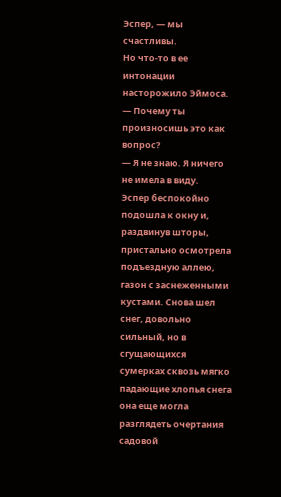Эспер, — мы счастливы.
Но что-то в ее интонации насторожило Эймоса.
— Почему ты произносишь это как вопрос?
— Я не знаю. Я ничего не имела в виду.
Эспер беспокойно подошла к окну и, раздвинув шторы, пристально осмотрела подъездную аллею, газон с заснеженными кустами. Снова шел снег, довольно сильный, но в сгущающихся сумерках сквозь мягко падающие хлопья снега она еще могла разглядеть очертания садовой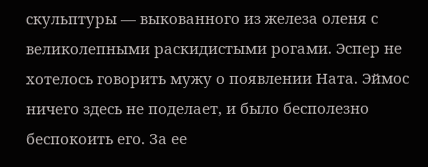скульптуры — выкованного из железа оленя с великолепными раскидистыми рогами. Эспер не хотелось говорить мужу о появлении Ната. Эймос ничего здесь не поделает, и было бесполезно беспокоить его. За ее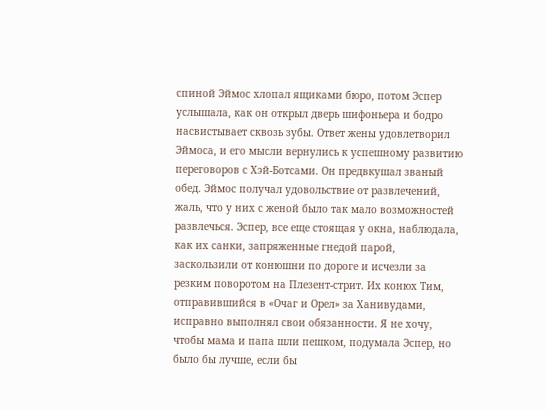спиной Эймос хлопал ящиками бюро, потом Эспер услышала, как он открыл дверь шифоньера и бодро насвистывает сквозь зубы. Ответ жены удовлетворил Эймоса, и его мысли вернулись к успешному развитию переговоров с Хэй-Ботсами. Он предвкушал званый обед. Эймос получал удовольствие от развлечений, жаль, что у них с женой было так мало возможностей развлечься. Эспер, все еще стоящая у окна, наблюдала, как их санки, запряженные гнедой парой, заскользили от конюшни по дороге и исчезли за резким поворотом на Плезент-стрит. Их конюх Тим, отправившийся в «Очаг и Орел» за Ханивудами, исправно выполнял свои обязанности. Я не хочу, чтобы мама и папа шли пешком, подумала Эспер, но было бы лучше, если бы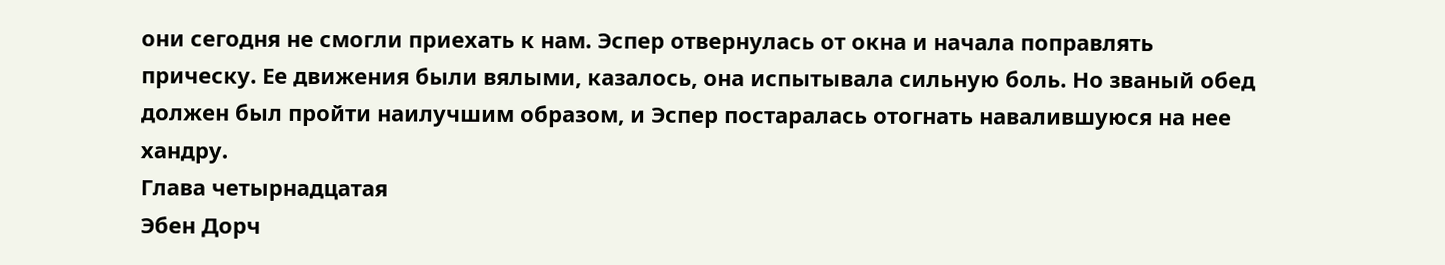они сегодня не смогли приехать к нам. Эспер отвернулась от окна и начала поправлять прическу. Ее движения были вялыми, казалось, она испытывала сильную боль. Но званый обед должен был пройти наилучшим образом, и Эспер постаралась отогнать навалившуюся на нее хандру.
Глава четырнадцатая
Эбен Дорч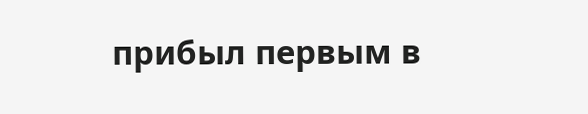прибыл первым в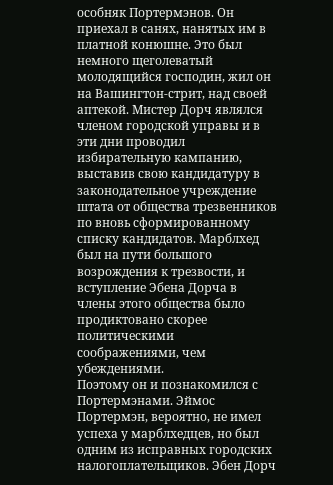особняк Портермэнов. Он приехал в санях, нанятых им в платной конюшне. Это был немного щеголеватый молодящийся господин, жил он на Вашингтон-стрит, над своей аптекой. Мистер Дорч являлся членом городской управы и в эти дни проводил избирательную кампанию, выставив свою кандидатуру в законодательное учреждение штата от общества трезвенников по вновь сформированному списку кандидатов. Марблхед был на пути большого возрождения к трезвости, и вступление Эбена Дорча в члены этого общества было продиктовано скорее политическими соображениями, чем убеждениями.
Поэтому он и познакомился с Портермэнами. Эймос Портермэн, вероятно, не имел успеха у марблхедцев, но был одним из исправных городских налогоплательщиков. Эбен Дорч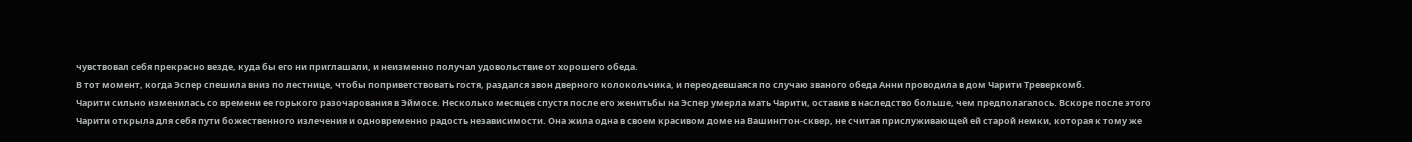чувствовал себя прекрасно везде, куда бы его ни приглашали, и неизменно получал удовольствие от хорошего обеда.
В тот момент, когда Эспер спешила вниз по лестнице, чтобы поприветствовать гостя, раздался звон дверного колокольчика, и переодевшаяся по случаю званого обеда Анни проводила в дом Чарити Треверкомб.
Чарити сильно изменилась со времени ее горького разочарования в Эймосе. Несколько месяцев спустя после его женитьбы на Эспер умерла мать Чарити, оставив в наследство больше, чем предполагалось. Вскоре после этого Чарити открыла для себя пути божественного излечения и одновременно радость независимости. Она жила одна в своем красивом доме на Вашингтон-сквер, не считая прислуживающей ей старой немки, которая к тому же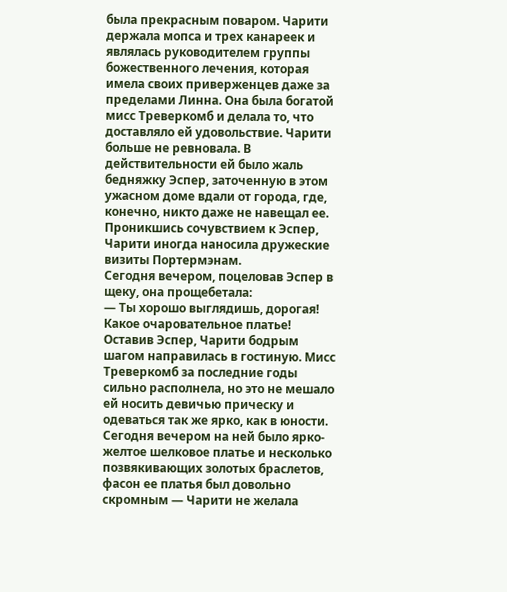была прекрасным поваром. Чарити держала мопса и трех канареек и являлась руководителем группы божественного лечения, которая имела своих приверженцев даже за пределами Линна. Она была богатой мисс Треверкомб и делала то, что доставляло ей удовольствие. Чарити больше не ревновала. В действительности ей было жаль бедняжку Эспер, заточенную в этом ужасном доме вдали от города, где, конечно, никто даже не навещал ее. Проникшись сочувствием к Эспер, Чарити иногда наносила дружеские визиты Портермэнам.
Сегодня вечером, поцеловав Эспер в щеку, она прощебетала:
— Ты хорошо выглядишь, дорогая! Какое очаровательное платье!
Оставив Эспер, Чарити бодрым шагом направилась в гостиную. Мисс Треверкомб за последние годы сильно располнела, но это не мешало ей носить девичью прическу и одеваться так же ярко, как в юности. Сегодня вечером на ней было ярко-желтое шелковое платье и несколько позвякивающих золотых браслетов, фасон ее платья был довольно скромным — Чарити не желала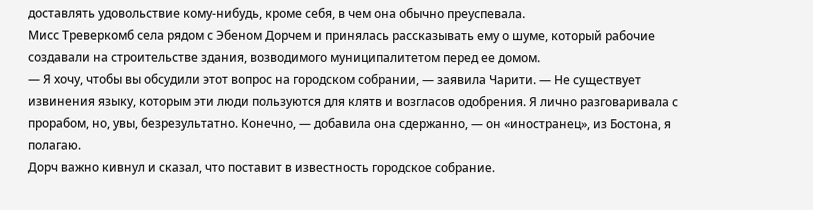доставлять удовольствие кому-нибудь, кроме себя, в чем она обычно преуспевала.
Мисс Треверкомб села рядом с Эбеном Дорчем и принялась рассказывать ему о шуме, который рабочие создавали на строительстве здания, возводимого муниципалитетом перед ее домом.
— Я хочу, чтобы вы обсудили этот вопрос на городском собрании, — заявила Чарити. — Не существует извинения языку, которым эти люди пользуются для клятв и возгласов одобрения. Я лично разговаривала с прорабом, но, увы, безрезультатно. Конечно, — добавила она сдержанно, — он «иностранец», из Бостона, я полагаю.
Дорч важно кивнул и сказал, что поставит в известность городское собрание.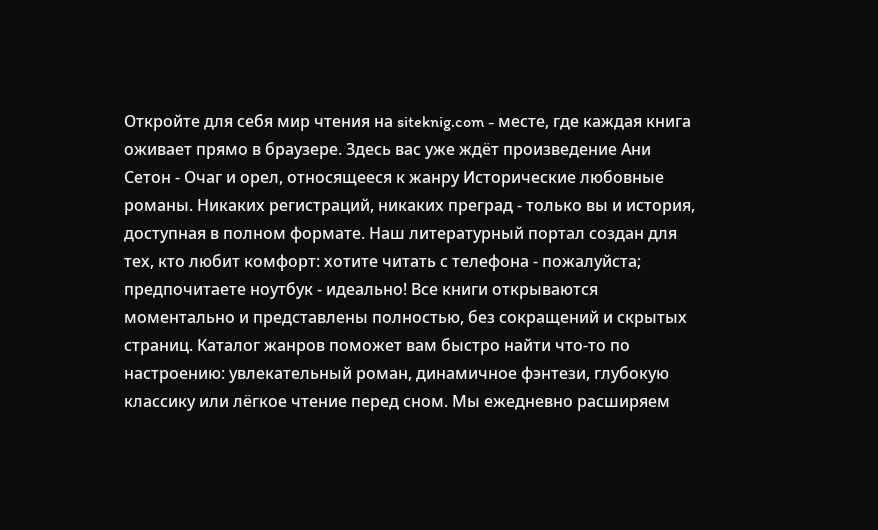Откройте для себя мир чтения на siteknig.com - месте, где каждая книга оживает прямо в браузере. Здесь вас уже ждёт произведение Ани Сетон - Очаг и орел, относящееся к жанру Исторические любовные романы. Никаких регистраций, никаких преград - только вы и история, доступная в полном формате. Наш литературный портал создан для тех, кто любит комфорт: хотите читать с телефона - пожалуйста; предпочитаете ноутбук - идеально! Все книги открываются моментально и представлены полностью, без сокращений и скрытых страниц. Каталог жанров поможет вам быстро найти что-то по настроению: увлекательный роман, динамичное фэнтези, глубокую классику или лёгкое чтение перед сном. Мы ежедневно расширяем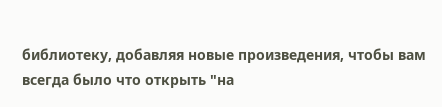библиотеку, добавляя новые произведения, чтобы вам всегда было что открыть "на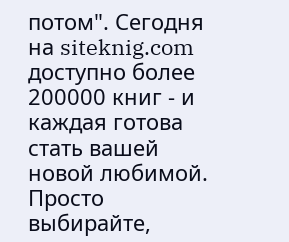потом". Сегодня на siteknig.com доступно более 200000 книг - и каждая готова стать вашей новой любимой. Просто выбирайте,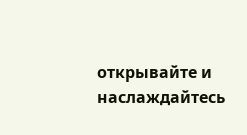открывайте и наслаждайтесь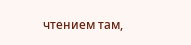чтением там,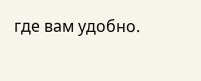где вам удобно.